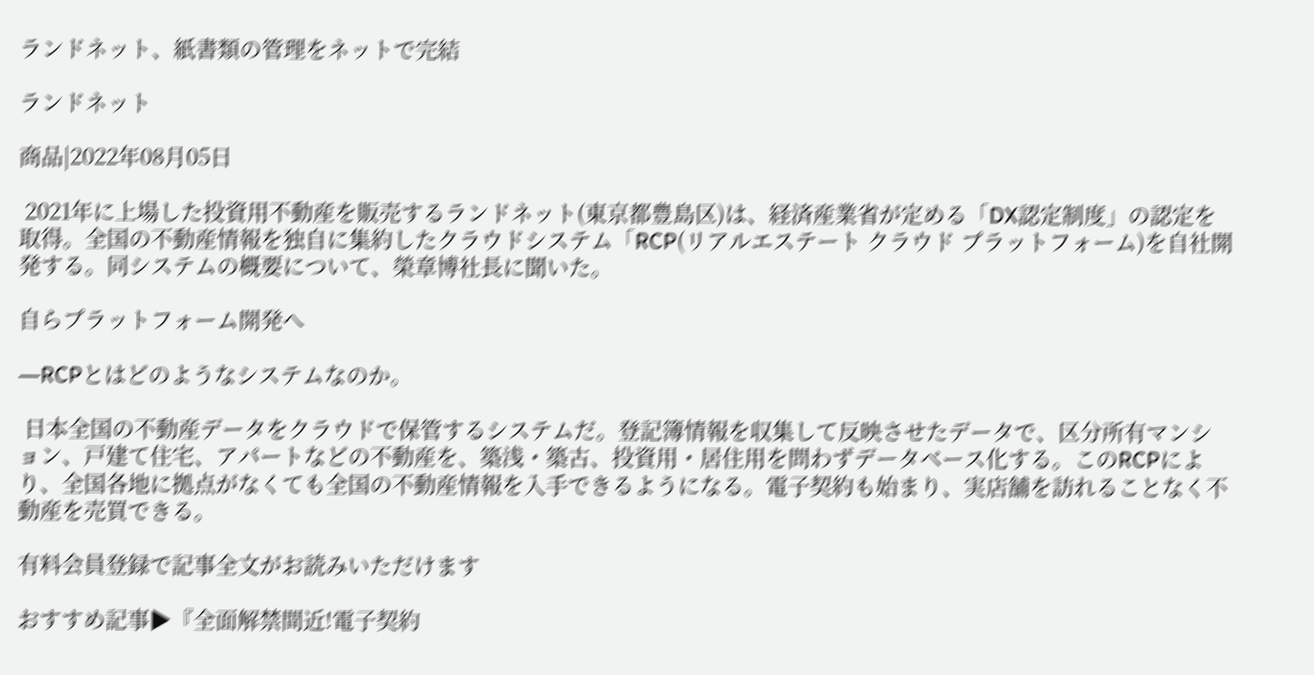ランドネット、紙書類の管理をネットで完結

ランドネット

商品|2022年08月05日

 2021年に上場した投資用不動産を販売するランドネット(東京都豊島区)は、経済産業省が定める「DX認定制度」の認定を取得。全国の不動産情報を独自に集約したクラウドシステム「RCP(リアルエステート クラウド プラットフォーム)を自社開発する。同システムの概要について、榮章博社長に聞いた。

自らプラットフォーム開発へ

―RCPとはどのようなシステムなのか。

 日本全国の不動産データをクラウドで保管するシステムだ。登記簿情報を収集して反映させたデータで、区分所有マンション、戸建て住宅、アパートなどの不動産を、築浅・築古、投資用・居住用を問わずデータベース化する。このRCPにより、全国各地に拠点がなくても全国の不動産情報を入手できるようになる。電子契約も始まり、実店舗を訪れることなく不動産を売買できる。

有料会員登録で記事全文がお読みいただけます

おすすめ記事▶『全面解禁間近!電子契約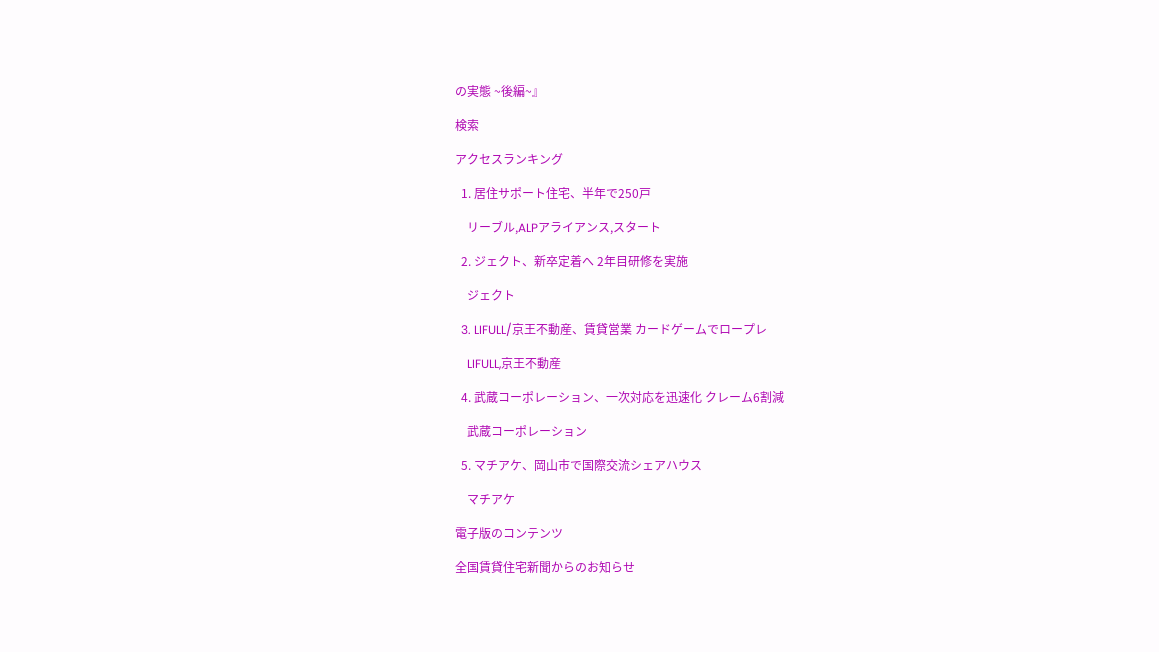の実態 ~後編~』

検索

アクセスランキング

  1. 居住サポート住宅、半年で250戸

    リーブル,ALPアライアンス,スタート

  2. ジェクト、新卒定着へ 2年目研修を実施

    ジェクト

  3. LIFULL/京王不動産、賃貸営業 カードゲームでロープレ

    LIFULL,京王不動産

  4. 武蔵コーポレーション、一次対応を迅速化 クレーム6割減

    武蔵コーポレーション

  5. マチアケ、岡山市で国際交流シェアハウス

    マチアケ

電子版のコンテンツ

全国賃貸住宅新聞からのお知らせ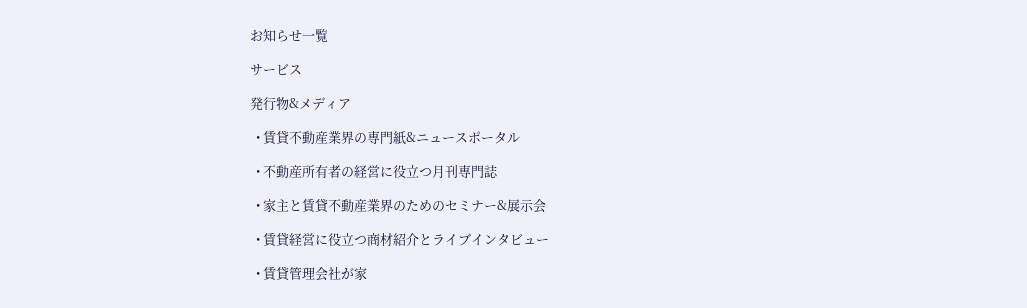お知らせ一覧

サービス

発行物&メディア

  • 賃貸不動産業界の専門紙&ニュースポータル

  • 不動産所有者の経営に役立つ月刊専門誌

  • 家主と賃貸不動産業界のためのセミナー&展示会

  • 賃貸経営に役立つ商材紹介とライブインタビュー

  • 賃貸管理会社が家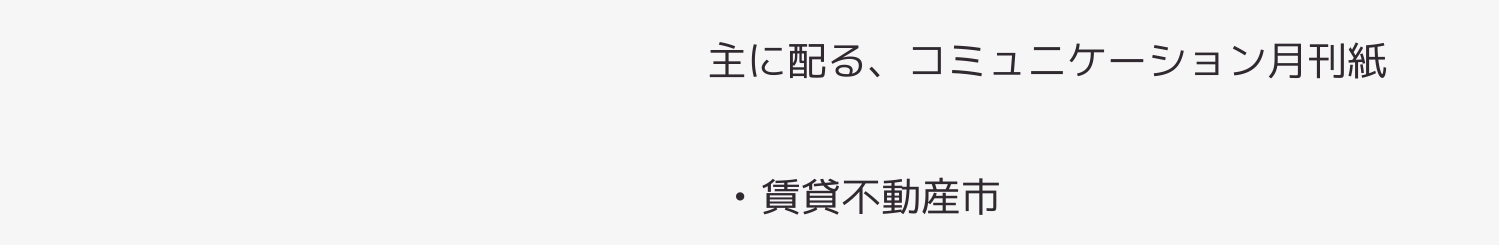主に配る、コミュニケーション月刊紙

  • 賃貸不動産市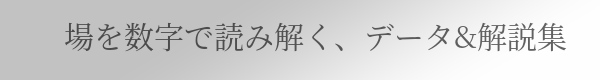場を数字で読み解く、データ&解説集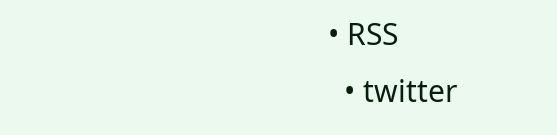• RSS
  • twitter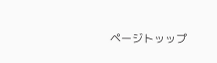ページトッップ